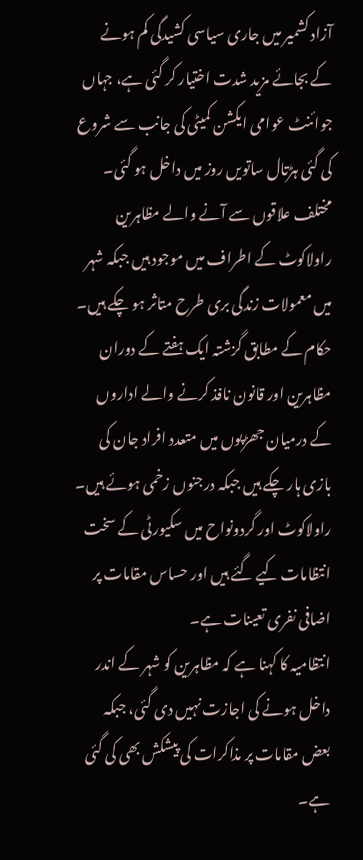آزاد کشمیر میں جاری سیاسی کشیدگی کم ہونے کے بجائے مزید شدت اختیار کر گئی ہے، جہاں جوائنٹ عوامی ایکشن کمیٹی کی جانب سے شروع کی گئی ہڑتال ساتویں روز میں داخل ہو گئی۔ مختلف علاقوں سے آنے والے مظاہرین راولاکوٹ کے اطراف میں موجود ہیں جبکہ شہر میں معمولات زندگی بری طرح متاثر ہو چکے ہیں۔
حکام کے مطابق گزشتہ ایک ہفتے کے دوران مظاہرین اور قانون نافذ کرنے والے اداروں کے درمیان جھڑپوں میں متعدد افراد جان کی بازی ہار چکے ہیں جبکہ درجنوں زخمی ہوئے ہیں۔ راولاکوٹ اور گردونواح میں سکیورٹی کے سخت انتظامات کیے گئے ہیں اور حساس مقامات پر اضافی نفری تعینات ہے۔
انتظامیہ کا کہنا ہے کہ مظاہرین کو شہر کے اندر داخل ہونے کی اجازت نہیں دی گئی، جبکہ بعض مقامات پر مذاکرات کی پیشکش بھی کی گئی ہے۔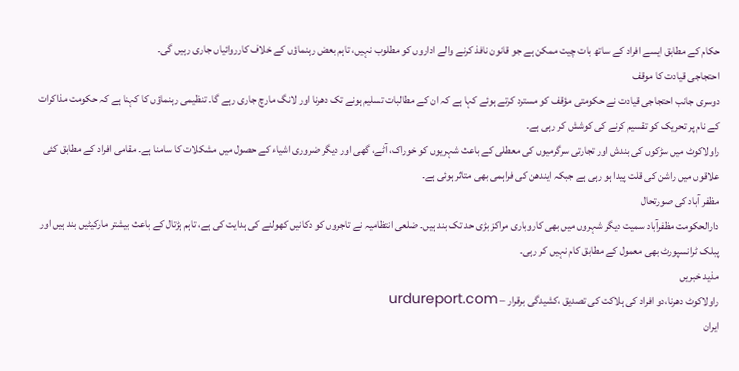حکام کے مطابق ایسے افراد کے ساتھ بات چیت ممکن ہے جو قانون نافذ کرنے والے اداروں کو مطلوب نہیں، تاہم بعض رہنماؤں کے خلاف کارروائیاں جاری رہیں گی۔
احتجاجی قیادت کا موقف
دوسری جانب احتجاجی قیادت نے حکومتی مؤقف کو مسترد کرتے ہوئے کہا ہے کہ ان کے مطالبات تسلیم ہونے تک دھرنا اور لانگ مارچ جاری رہے گا۔ تنظیمی رہنماؤں کا کہنا ہے کہ حکومت مذاکرات کے نام پر تحریک کو تقسیم کرنے کی کوشش کر رہی ہے۔
راولاکوٹ میں سڑکوں کی بندش اور تجارتی سرگرمیوں کی معطلی کے باعث شہریوں کو خوراک، آٹے، گھی اور دیگر ضروری اشیاء کے حصول میں مشکلات کا سامنا ہے۔ مقامی افراد کے مطابق کئی علاقوں میں راشن کی قلت پیدا ہو رہی ہے جبکہ ایندھن کی فراہمی بھی متاثر ہوئی ہے۔
مظفر آباد کی صورتحال
دارالحکومت مظفرآباد سمیت دیگر شہروں میں بھی کاروباری مراکز بڑی حد تک بند ہیں۔ ضلعی انتظامیہ نے تاجروں کو دکانیں کھولنے کی ہدایت کی ہے، تاہم ہڑتال کے باعث بیشتر مارکیٹیں بند ہیں اور پبلک ٹرانسپورٹ بھی معمول کے مطابق کام نہیں کر رہی۔
مذید خبریں
راولاکوٹ دھرنا،دو افراد کی ہلاکت کی تصدیق ،کشیدگی برقرار – urdureport.com
ایران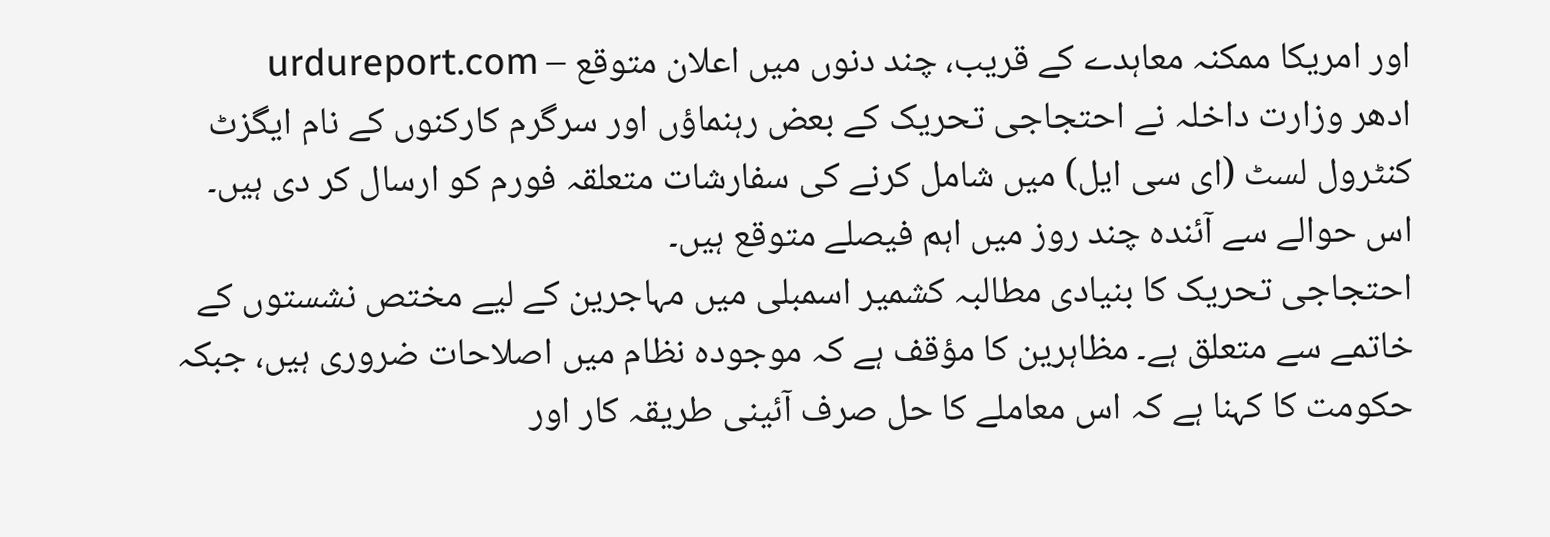اور امریکا ممکنہ معاہدے کے قریب، چند دنوں میں اعلان متوقع – urdureport.com
ادھر وزارت داخلہ نے احتجاجی تحریک کے بعض رہنماؤں اور سرگرم کارکنوں کے نام ایگزٹ کنٹرول لسٹ (ای سی ایل) میں شامل کرنے کی سفارشات متعلقہ فورم کو ارسال کر دی ہیں۔ اس حوالے سے آئندہ چند روز میں اہم فیصلے متوقع ہیں۔
احتجاجی تحریک کا بنیادی مطالبہ کشمیر اسمبلی میں مہاجرین کے لیے مختص نشستوں کے خاتمے سے متعلق ہے۔ مظاہرین کا مؤقف ہے کہ موجودہ نظام میں اصلاحات ضروری ہیں، جبکہ حکومت کا کہنا ہے کہ اس معاملے کا حل صرف آئینی طریقہ کار اور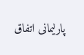پارلیمانی اتفاق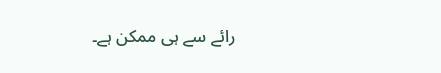رائے سے ہی ممکن ہے۔